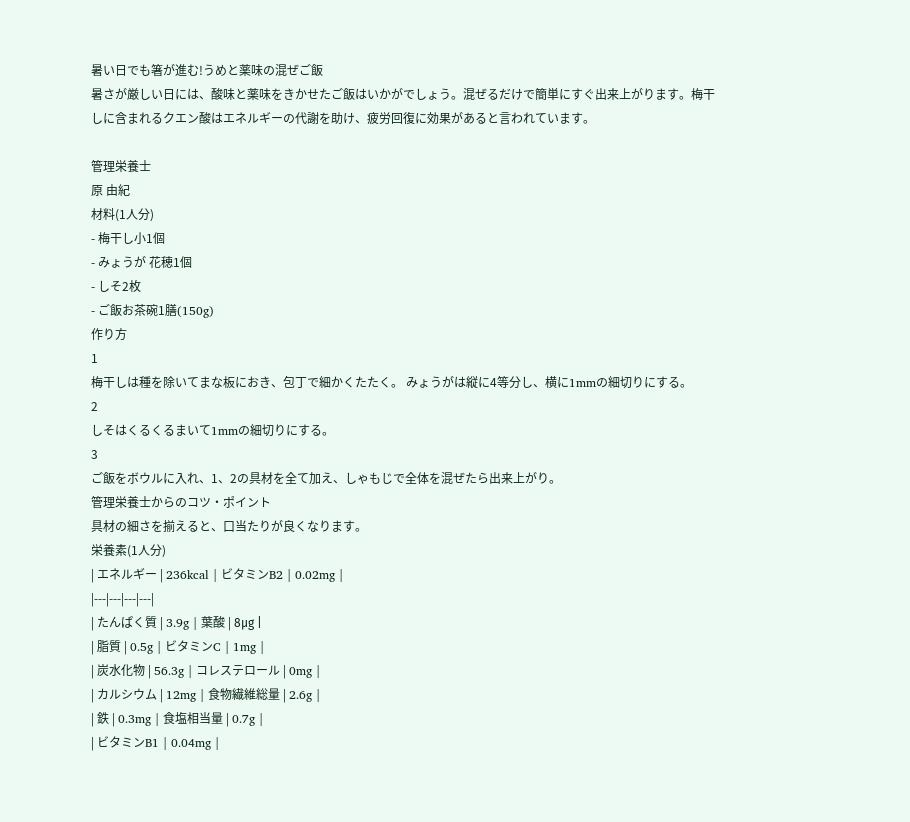暑い日でも箸が進む!うめと薬味の混ぜご飯
暑さが厳しい日には、酸味と薬味をきかせたご飯はいかがでしょう。混ぜるだけで簡単にすぐ出来上がります。梅干しに含まれるクエン酸はエネルギーの代謝を助け、疲労回復に効果があると言われています。

管理栄養士
原 由紀
材料(1人分)
- 梅干し小1個
- みょうが 花穂1個
- しそ2枚
- ご飯お茶碗1膳(150g)
作り方
1
梅干しは種を除いてまな板におき、包丁で細かくたたく。 みょうがは縦に4等分し、横に1mmの細切りにする。
2
しそはくるくるまいて1mmの細切りにする。
3
ご飯をボウルに入れ、1、2の具材を全て加え、しゃもじで全体を混ぜたら出来上がり。
管理栄養士からのコツ・ポイント
具材の細さを揃えると、口当たりが良くなります。
栄養素(1人分)
| エネルギー | 236kcal | ビタミンB2 | 0.02mg |
|---|---|---|---|
| たんぱく質 | 3.9g | 葉酸 | 8μg |
| 脂質 | 0.5g | ビタミンC | 1mg |
| 炭水化物 | 56.3g | コレステロール | 0mg |
| カルシウム | 12mg | 食物繊維総量 | 2.6g |
| 鉄 | 0.3mg | 食塩相当量 | 0.7g |
| ビタミンB1 | 0.04mg |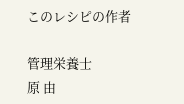このレシピの作者

管理栄養士
原 由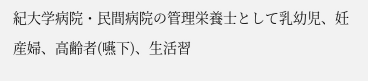紀大学病院・民間病院の管理栄養士として乳幼児、妊産婦、高齢者(嚥下)、生活習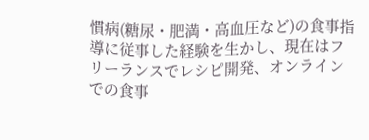慣病(糖尿・肥満・高血圧など)の食事指導に従事した経験を生かし、現在はフリーランスでレシピ開発、オンラインでの食事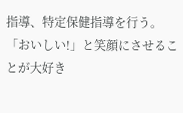指導、特定保健指導を行う。「おいしい!」と笑顔にさせることが大好き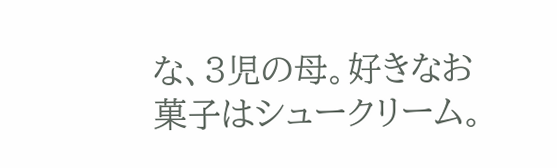な、3児の母。好きなお菓子はシュークリーム。